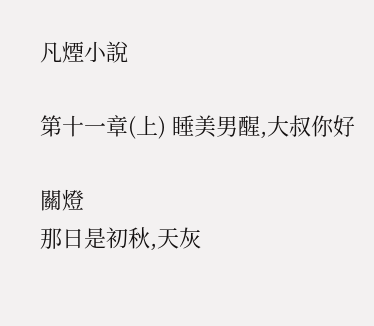凡煙小說

第十一章(上) 睡美男醒,大叔你好

關燈
那日是初秋,天灰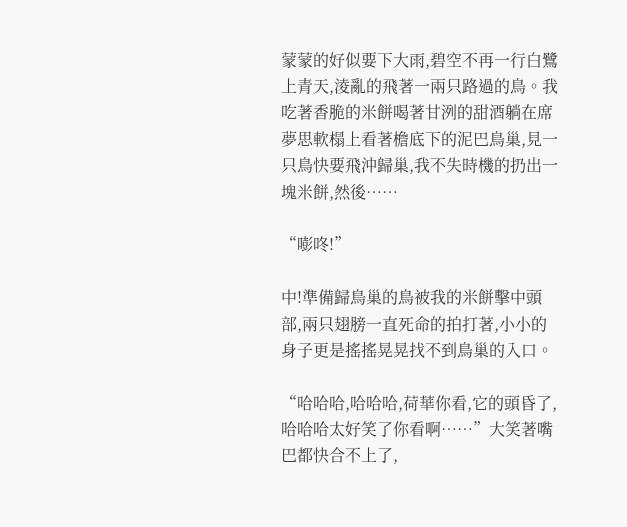蒙蒙的好似要下大雨,碧空不再一行白鷺上青天,淩亂的飛著一兩只路過的鳥。我吃著香脆的米餅喝著甘洌的甜酒躺在席夢思軟榻上看著檐底下的泥巴鳥巢,見一只鳥快要飛沖歸巢,我不失時機的扔出一塊米餅,然後……

“嘭咚!”

中!準備歸鳥巢的鳥被我的米餅擊中頭部,兩只翅膀一直死命的拍打著,小小的身子更是搖搖晃晃找不到鳥巢的入口。

“哈哈哈,哈哈哈,荷華你看,它的頭昏了,哈哈哈太好笑了你看啊……”大笑著嘴巴都快合不上了,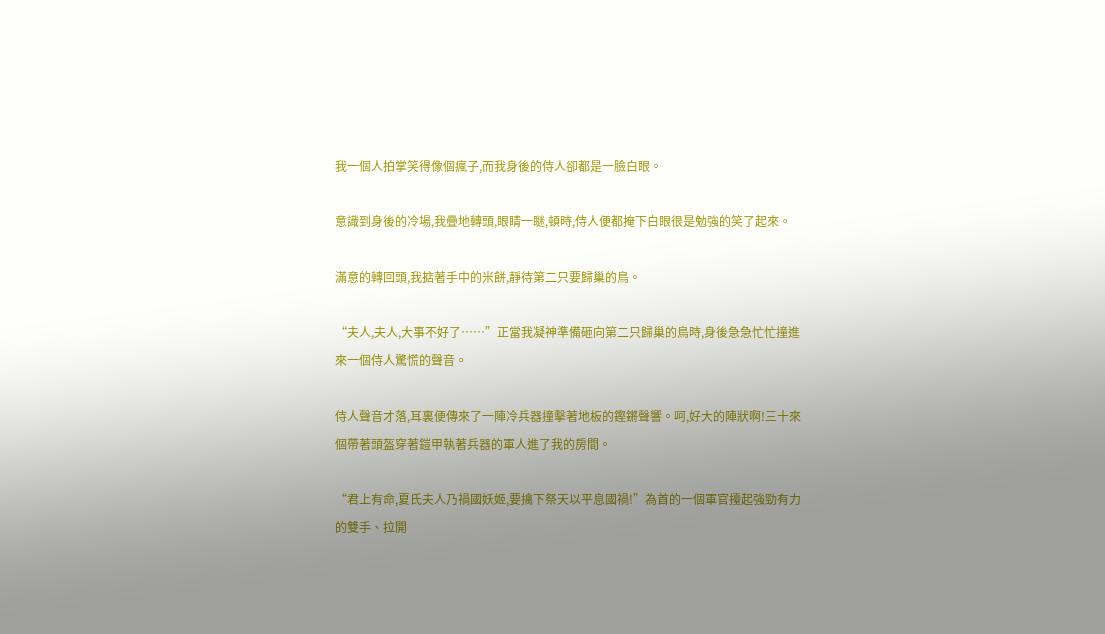我一個人拍掌笑得像個瘋子,而我身後的侍人卻都是一臉白眼。

意識到身後的冷場,我疊地轉頭,眼睛一瞇,頓時,侍人便都掩下白眼很是勉強的笑了起來。

滿意的轉回頭,我掂著手中的米餅,靜待第二只要歸巢的鳥。

“夫人,夫人,大事不好了……”正當我凝神準備砸向第二只歸巢的鳥時,身後急急忙忙撞進來一個侍人驚慌的聲音。

侍人聲音才落,耳裏便傳來了一陣冷兵器撞擊著地板的鏗鏘聲響。呵,好大的陣狀啊!三十來個帶著頭盔穿著鎧甲執著兵器的軍人進了我的房間。

“君上有命,夏氏夫人乃禍國妖姬,要擒下祭天以平息國禍!”為首的一個軍官擡起強勁有力的雙手、拉開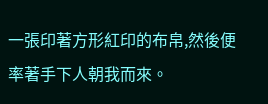一張印著方形紅印的布帛,然後便率著手下人朝我而來。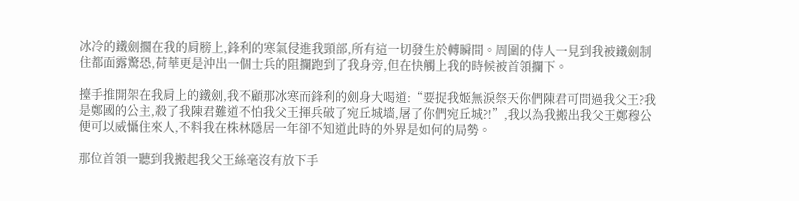冰冷的鐵劍擱在我的肩膀上,鋒利的寒氣侵進我頸部,所有這一切發生於轉瞬間。周圍的侍人一見到我被鐵劍制住都面露驚恐,荷華更是沖出一個士兵的阻攔跑到了我身旁,但在快觸上我的時候被首領攔下。

擡手推開架在我肩上的鐵劍,我不顧那冰寒而鋒利的劍身大喝道:“要捉我姬無淚祭天你們陳君可問過我父王?我是鄭國的公主,殺了我陳君難道不怕我父王揮兵破了宛丘城墻,屠了你們宛丘城?!”,我以為我搬出我父王鄭穆公便可以威懾住來人,不料我在株林隱居一年卻不知道此時的外界是如何的局勢。

那位首領一聽到我搬起我父王絲毫沒有放下手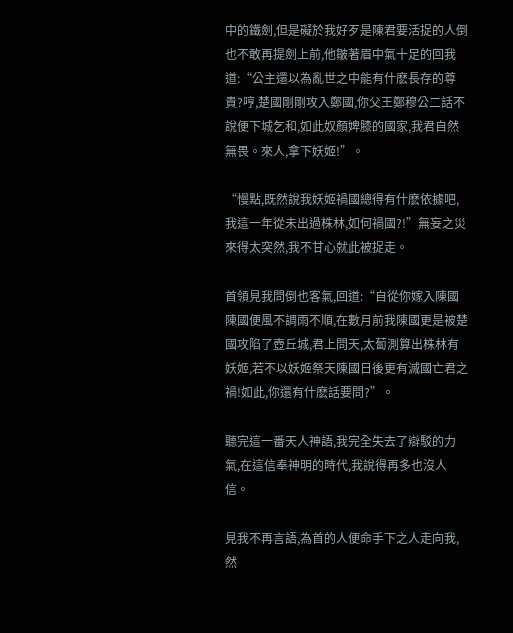中的鐵劍,但是礙於我好歹是陳君要活捉的人倒也不敢再提劍上前,他皺著眉中氣十足的回我道:“公主還以為亂世之中能有什麽長存的尊貴?哼,楚國剛剛攻入鄭國,你父王鄭穆公二話不說便下城乞和,如此奴顏婢膝的國家,我君自然無畏。來人,拿下妖姬!”。

“慢點,既然說我妖姬禍國總得有什麽依據吧,我這一年從未出過株林,如何禍國?!”無妄之災來得太突然,我不甘心就此被捉走。

首領見我問倒也客氣,回道:“自從你嫁入陳國陳國便風不調雨不順,在數月前我陳國更是被楚國攻陷了壺丘城,君上問天,太蔔測算出株林有妖姬,若不以妖姬祭天陳國日後更有滅國亡君之禍!如此,你還有什麽話要問?”。

聽完這一番天人神語,我完全失去了辯駁的力氣,在這信奉神明的時代,我說得再多也沒人信。

見我不再言語,為首的人便命手下之人走向我,然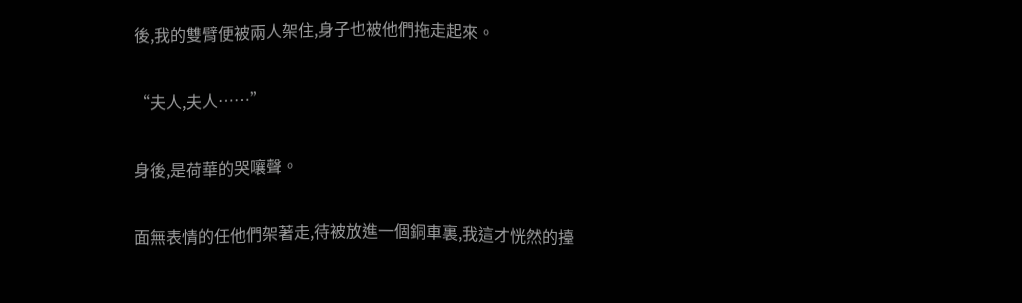後,我的雙臂便被兩人架住,身子也被他們拖走起來。

“夫人,夫人……”

身後,是荷華的哭嚷聲。

面無表情的任他們架著走,待被放進一個銅車裏,我這才恍然的擡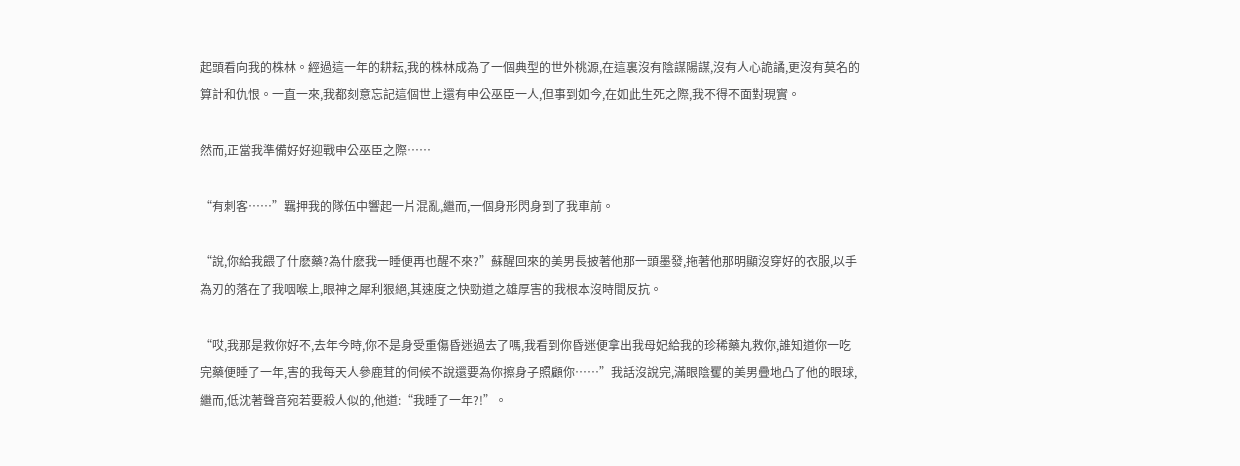起頭看向我的株林。經過這一年的耕耘,我的株林成為了一個典型的世外桃源,在這裏沒有陰謀陽謀,沒有人心詭譎,更沒有莫名的算計和仇恨。一直一來,我都刻意忘記這個世上還有申公巫臣一人,但事到如今,在如此生死之際,我不得不面對現實。

然而,正當我準備好好迎戰申公巫臣之際……

“有刺客……”羈押我的隊伍中響起一片混亂,繼而,一個身形閃身到了我車前。

“說,你給我餵了什麽藥?為什麽我一睡便再也醒不來?”蘇醒回來的美男長披著他那一頭墨發,拖著他那明顯沒穿好的衣服,以手為刃的落在了我咽喉上,眼神之犀利狠絕,其速度之快勁道之雄厚害的我根本沒時間反抗。

“哎,我那是救你好不,去年今時,你不是身受重傷昏迷過去了嗎,我看到你昏迷便拿出我母妃給我的珍稀藥丸救你,誰知道你一吃完藥便睡了一年,害的我每天人參鹿茸的伺候不說還要為你擦身子照顧你……”我話沒說完,滿眼陰矍的美男疊地凸了他的眼球,繼而,低沈著聲音宛若要殺人似的,他道:“我睡了一年?!”。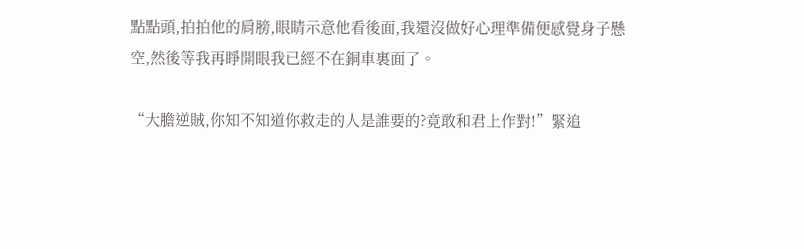點點頭,拍拍他的肩膀,眼睛示意他看後面,我還沒做好心理準備便感覺身子懸空,然後等我再睜開眼我已經不在銅車裏面了。

“大膽逆賊,你知不知道你救走的人是誰要的?竟敢和君上作對!”緊追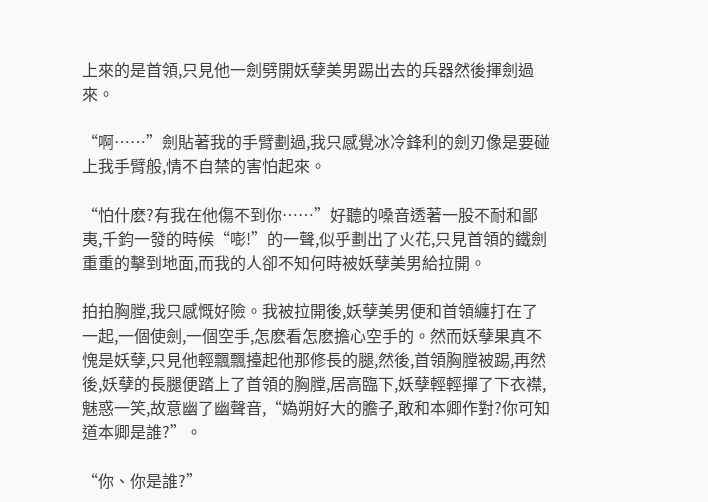上來的是首領,只見他一劍劈開妖孽美男踢出去的兵器然後揮劍過來。

“啊……”劍貼著我的手臂劃過,我只感覺冰冷鋒利的劍刃像是要碰上我手臂般,情不自禁的害怕起來。

“怕什麽?有我在他傷不到你……”好聽的嗓音透著一股不耐和鄙夷,千鈞一發的時候“嘭!”的一聲,似乎劃出了火花,只見首領的鐵劍重重的擊到地面,而我的人卻不知何時被妖孽美男給拉開。

拍拍胸膛,我只感慨好險。我被拉開後,妖孽美男便和首領纏打在了一起,一個使劍,一個空手,怎麽看怎麽擔心空手的。然而妖孽果真不愧是妖孽,只見他輕飄飄擡起他那修長的腿,然後,首領胸膛被踢,再然後,妖孽的長腿便踏上了首領的胸膛,居高臨下,妖孽輕輕撣了下衣襟,魅惑一笑,故意幽了幽聲音,“媯朔好大的膽子,敢和本卿作對?你可知道本卿是誰?”。

“你、你是誰?”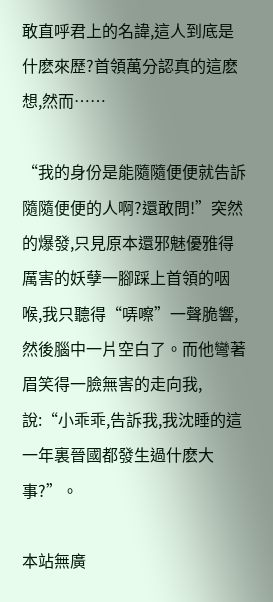敢直呼君上的名諱,這人到底是什麽來歷?首領萬分認真的這麽想,然而……

“我的身份是能隨隨便便就告訴隨隨便便的人啊?還敢問!”突然的爆發,只見原本還邪魅優雅得厲害的妖孽一腳踩上首領的咽喉,我只聽得“哢嚓”一聲脆響,然後腦中一片空白了。而他彎著眉笑得一臉無害的走向我,說:“小乖乖,告訴我,我沈睡的這一年裏晉國都發生過什麽大事?”。

本站無廣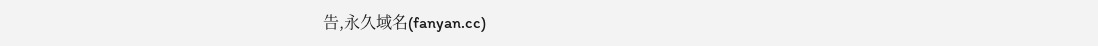告,永久域名(fanyan.cc)